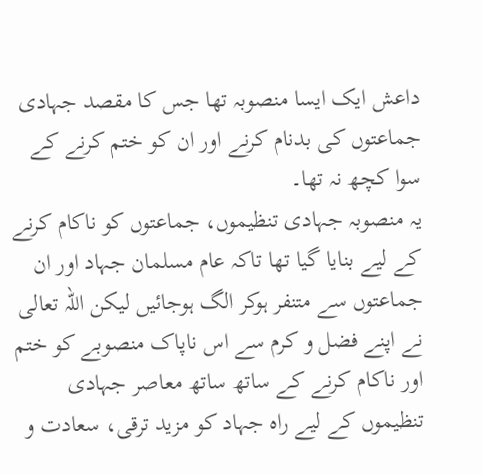داعش ایک ایسا منصوبہ تھا جس کا مقصد جہادی جماعتوں کی بدنام کرنے اور ان کو ختم کرنے کے سوا کچھ نہ تھا۔
یہ منصوبہ جہادی تنظیموں، جماعتوں کو ناکام کرنے کے لیے بنایا گیا تھا تاکہ عام مسلمان جہاد اور ان جماعتوں سے متنفر ہوکر الگ ہوجائیں لیکن اللہ تعالی نے اپنے فضل و کرم سے اس ناپاک منصوبے کو ختم اور ناکام کرنے کے ساتھ ساتھ معاصر جہادی تنظیموں کے لیے راہ جہاد کو مزید ترقی، سعادت و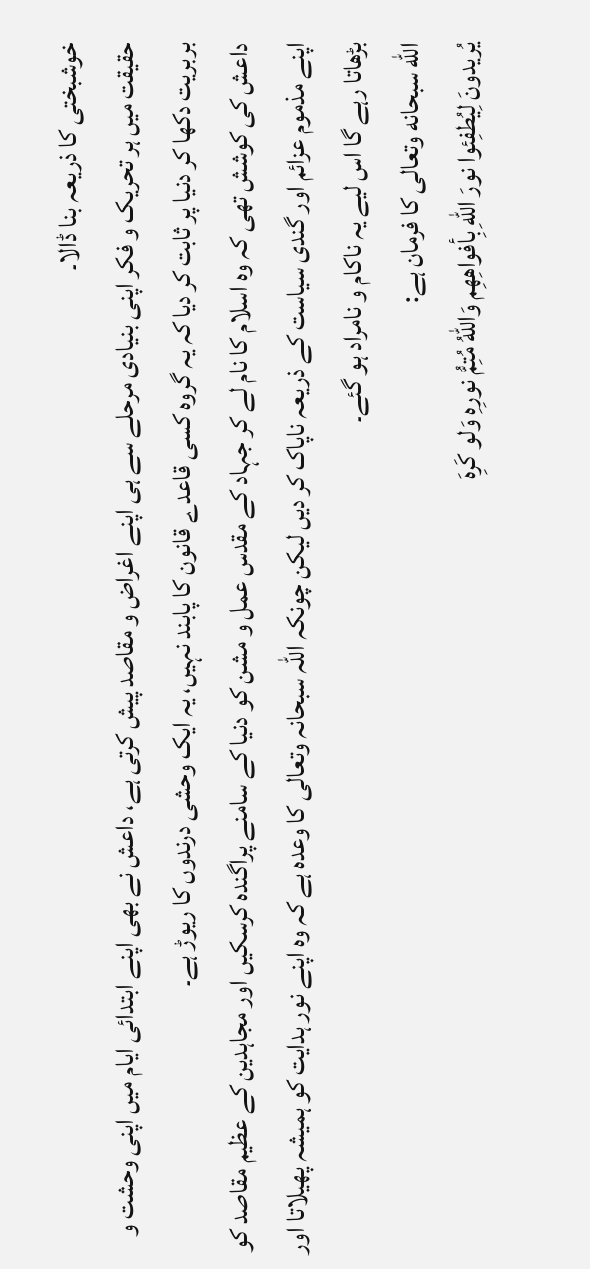خوشبختی کا ذریعہ بنا ڈالا۔
حقیقت میں ہر تحریک و فکر اپنی بنیادی مرحلے سے ہی اپنے اغراض و مقاصد پیش کرتی ہے، داعش نے بھی اپنے ابتدائی ایام میں اپنی وحشت و بربریت دکھا کر دنیا پر ثابت کر دیا کہ یہ گروہ کسی قاعدے قانون کا پابند نہیں، یہ ایک وحشی درندوں کا ریوڑ ہے۔
داعش کی کوشش تھی کہ وہ اسلام کا نام لے کر جہاد کے مقدس عمل و مشن کو دنیا کے سامنے پراگندہ کرسکیں اور مجاہدین کے عظیم مقاصد کو اپنے مذموم عزائم اور گندی سیاست کے ذریعہ ناپاک کر دیں لیکن چونکہ اللہ سبحانہ وتعالی کا وعدہ ہے کہ وہ اپنے نور ہدایت کو ہمیشہ پھیلاتا اور بڑھاتا رہے گا اس لیے یہ ناکام و نامراد ہو گئے۔
الله سبحانه وتعالی کا فرمان ہے:
يُريدونَ لِيُطفِئوا نورَ اللهِ بِأفواهِهِم وَاللهُ مُتِمُّ نورِهِ وَلو كَرِهَ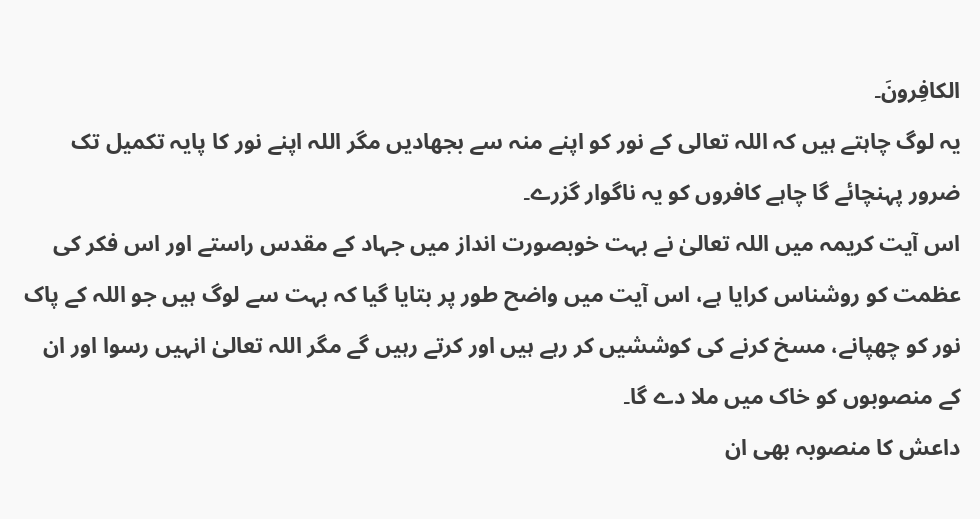الكافِرونَ۔
یہ لوگ چاہتے ہیں کہ اللہ تعالی کے نور کو اپنے منہ سے بجھادیں مگر اللہ اپنے نور کا پایہ تکمیل تک ضرور پہنچائے گا چاہے کافروں کو یہ ناگوار گزرے۔
اس آیت کریمہ میں اللہ تعالیٰ نے بہت خوبصورت انداز میں جہاد کے مقدس راستے اور اس فکر کی عظمت کو روشناس کرایا ہے، اس آیت میں واضح طور پر بتایا گیا کہ بہت سے لوگ ہیں جو اللہ کے پاک نور کو چھپانے، مسخ کرنے کی کوششیں کر رہے ہیں اور کرتے رہیں گے مگر اللہ تعالیٰ انہیں رسوا اور ان کے منصوبوں کو خاک میں ملا دے گا۔
داعش کا منصوبہ بھی ان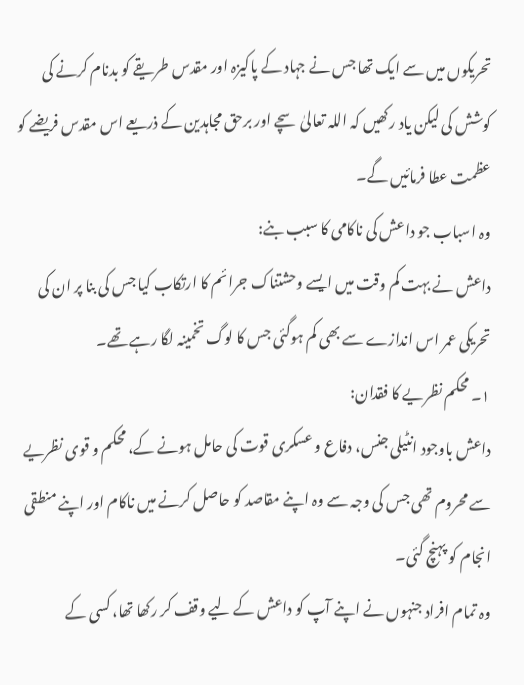تحریکوں میں سے ایک تھا جس نے جہاد کے پاکیزہ اور مقدس طریقے کو بدنام کرنے کی کوشش کی لیکن یاد رکھیں کہ اللہ تعالیٰ سچے اور برحق مجاہدین کے ذریعے اس مقدس فریضے کو عظمت عطا فرمائیں گے۔
وہ اسباب جو داعش کی ناکامی کا سبب بنے:
داعش نے بہت کم وقت میں ایسے وحشتناک جرائم کا ارتکاب کیا جس کی بنا پر ان کی تحریکی عمر اس اندازے سے بھی کم ہوگئی جس کا لوگ تخمینہ لگا رہے تھے۔
۱۔ محکم نظریے کا فقدان:
داعش باوجود انٹیلی جنس، دفاع و عسکری قوت کی حامل ہونے کے، محکم و قوی نظریے سے محروم تھی جس کی وجہ سے وہ اپنے مقاصد کو حاصل کرنے میں ناکام اور اپنے منطقی انجام کو پہنچ گئی۔
وہ تمام افراد جنہوں نے اپنے آپ کو داعش کے لیے وقف کر رکھا تھا، کسی کے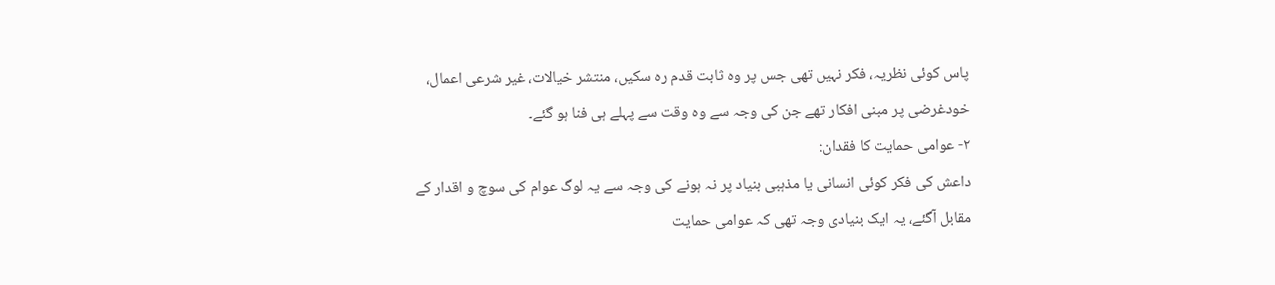پاس کوئی نظریہ، فکر نہیں تھی جس پر وہ ثابت قدم رہ سکیں، منتشر خیالات، غیر شرعی اعمال، خودغرضی پر مبنی افکار تھے جن کی وجہ سے وہ وقت سے پہلے ہی فنا ہو گئے۔
۲- عوامی حمایت کا فقدان:
داعش کی فکر کوئی انسانی یا مذہبی بنیاد پر نہ ہونے کی وجہ سے یہ لوگ عوام کی سوچ و اقدار کے مقابل آگئے، یہ ایک بنیادی وجہ تھی کہ عوامی حمایت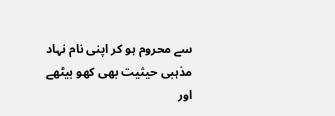سے محروم ہو کر اپنی نام نہاد مذہبی حیثیت بھی کھو بیٹھے اور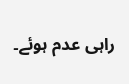راہی عدم ہوئے۔